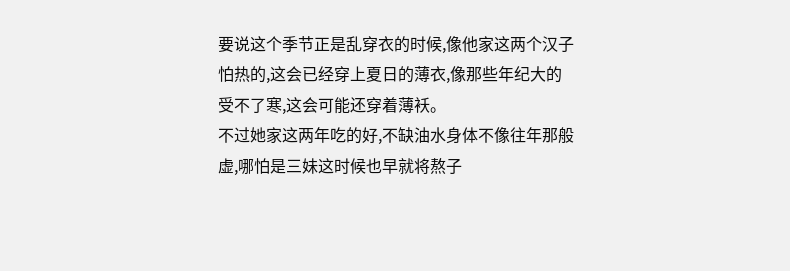要说这个季节正是乱穿衣的时候,像他家这两个汉子怕热的,这会已经穿上夏日的薄衣,像那些年纪大的受不了寒,这会可能还穿着薄袄。
不过她家这两年吃的好,不缺油水身体不像往年那般虚,哪怕是三妹这时候也早就将熬子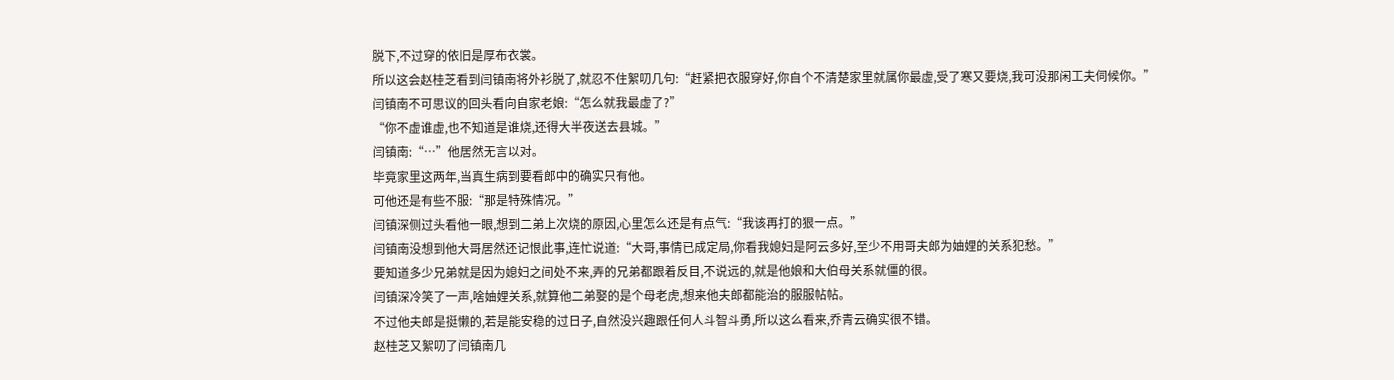脱下,不过穿的依旧是厚布衣裳。
所以这会赵桂芝看到闫镇南将外衫脱了,就忍不住絮叨几句:“赶紧把衣服穿好,你自个不清楚家里就属你最虚,受了寒又要烧,我可没那闲工夫伺候你。”
闫镇南不可思议的回头看向自家老娘:“怎么就我最虚了?”
“你不虚谁虚,也不知道是谁烧,还得大半夜送去县城。”
闫镇南:“…”他居然无言以对。
毕竟家里这两年,当真生病到要看郎中的确实只有他。
可他还是有些不服:“那是特殊情况。”
闫镇深侧过头看他一眼,想到二弟上次烧的原因,心里怎么还是有点气:“我该再打的狠一点。”
闫镇南没想到他大哥居然还记恨此事,连忙说道:“大哥,事情已成定局,你看我媳妇是阿云多好,至少不用哥夫郎为妯娌的关系犯愁。”
要知道多少兄弟就是因为媳妇之间处不来,弄的兄弟都跟着反目,不说远的,就是他娘和大伯母关系就僵的很。
闫镇深冷笑了一声,啥妯娌关系,就算他二弟娶的是个母老虎,想来他夫郎都能治的服服帖帖。
不过他夫郎是挺懒的,若是能安稳的过日子,自然没兴趣跟任何人斗智斗勇,所以这么看来,乔青云确实很不错。
赵桂芝又絮叨了闫镇南几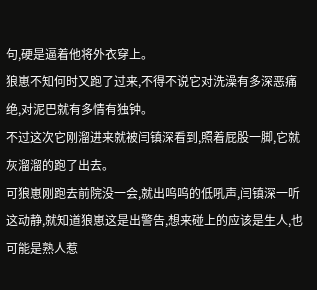句,硬是逼着他将外衣穿上。
狼崽不知何时又跑了过来,不得不说它对洗澡有多深恶痛绝,对泥巴就有多情有独钟。
不过这次它刚溜进来就被闫镇深看到,照着屁股一脚,它就灰溜溜的跑了出去。
可狼崽刚跑去前院没一会,就出呜呜的低吼声,闫镇深一听这动静,就知道狼崽这是出警告,想来碰上的应该是生人,也可能是熟人惹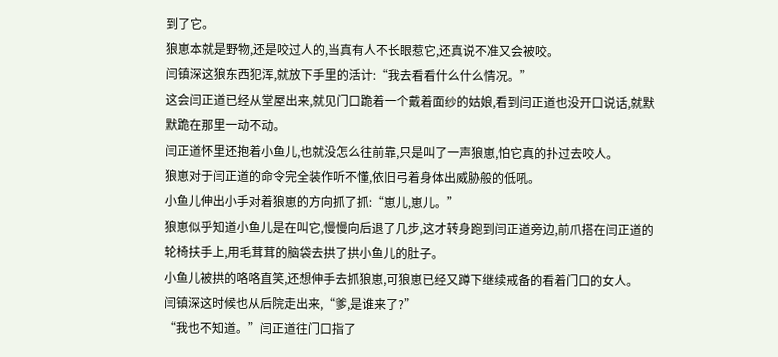到了它。
狼崽本就是野物,还是咬过人的,当真有人不长眼惹它,还真说不准又会被咬。
闫镇深这狼东西犯浑,就放下手里的活计:“我去看看什么什么情况。”
这会闫正道已经从堂屋出来,就见门口跪着一个戴着面纱的姑娘,看到闫正道也没开口说话,就默默跪在那里一动不动。
闫正道怀里还抱着小鱼儿,也就没怎么往前靠,只是叫了一声狼崽,怕它真的扑过去咬人。
狼崽对于闫正道的命令完全装作听不懂,依旧弓着身体出威胁般的低吼。
小鱼儿伸出小手对着狼崽的方向抓了抓:“崽儿,崽儿。”
狼崽似乎知道小鱼儿是在叫它,慢慢向后退了几步,这才转身跑到闫正道旁边,前爪搭在闫正道的轮椅扶手上,用毛茸茸的脑袋去拱了拱小鱼儿的肚子。
小鱼儿被拱的咯咯直笑,还想伸手去抓狼崽,可狼崽已经又蹲下继续戒备的看着门口的女人。
闫镇深这时候也从后院走出来,“爹,是谁来了?”
“我也不知道。”闫正道往门口指了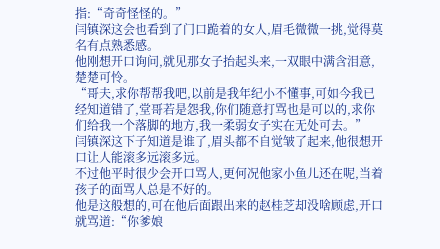指:“奇奇怪怪的。”
闫镇深这会也看到了门口跪着的女人,眉毛微微一挑,觉得莫名有点熟悉感。
他刚想开口询问,就见那女子抬起头来,一双眼中满含泪意,楚楚可怜。
“哥夫,求你帮帮我吧,以前是我年纪小不懂事,可如今我已经知道错了,堂哥若是怨我,你们随意打骂也是可以的,求你们给我一个落脚的地方,我一柔弱女子实在无处可去。”
闫镇深这下子知道是谁了,眉头都不自觉皱了起来,他很想开口让人能滚多远滚多远。
不过他平时很少会开口骂人,更何况他家小鱼儿还在呢,当着孩子的面骂人总是不好的。
他是这般想的,可在他后面跟出来的赵桂芝却没啥顾虑,开口就骂道:“你爹娘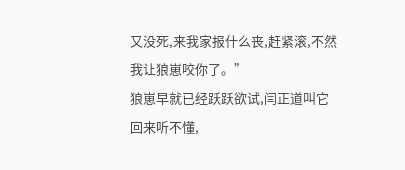又没死,来我家报什么丧,赶紧滚,不然我让狼崽咬你了。”
狼崽早就已经跃跃欲试,闫正道叫它回来听不懂,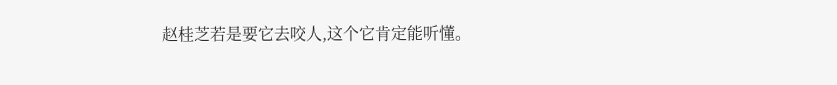赵桂芝若是要它去咬人,这个它肯定能听懂。